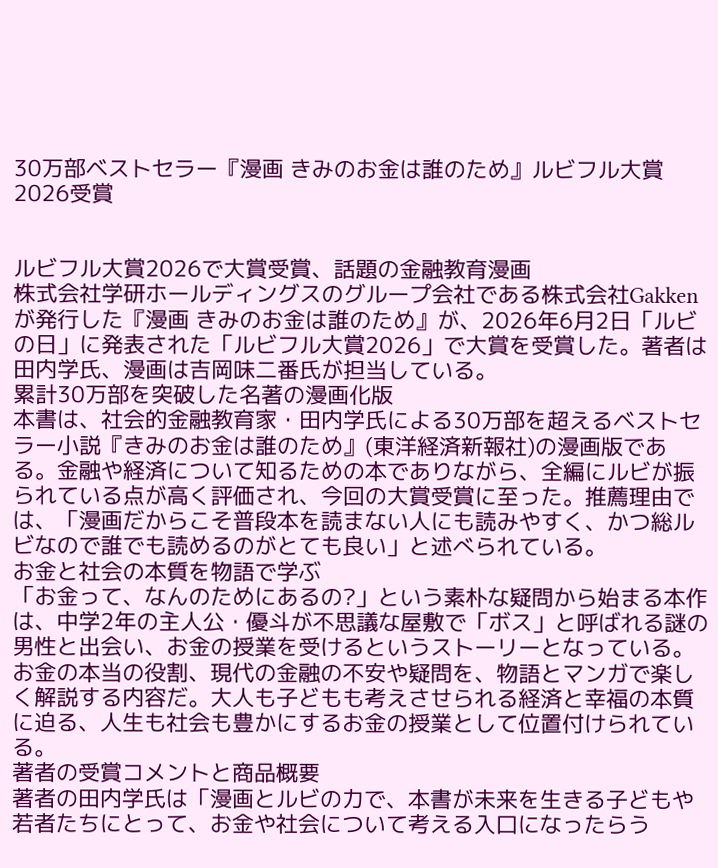30万部ベストセラー『漫画 きみのお金は誰のため』ルビフル大賞2026受賞


ルビフル大賞2026で大賞受賞、話題の金融教育漫画
株式会社学研ホールディングスのグループ会社である株式会社Gakkenが発行した『漫画 きみのお金は誰のため』が、2026年6月2日「ルビの日」に発表された「ルビフル大賞2026」で大賞を受賞した。著者は田内学氏、漫画は吉岡味二番氏が担当している。
累計30万部を突破した名著の漫画化版
本書は、社会的金融教育家・田内学氏による30万部を超えるベストセラー小説『きみのお金は誰のため』(東洋経済新報社)の漫画版である。金融や経済について知るための本でありながら、全編にルビが振られている点が高く評価され、今回の大賞受賞に至った。推薦理由では、「漫画だからこそ普段本を読まない人にも読みやすく、かつ総ルビなので誰でも読めるのがとても良い」と述べられている。
お金と社会の本質を物語で学ぶ
「お金って、なんのためにあるの?」という素朴な疑問から始まる本作は、中学2年の主人公・優斗が不思議な屋敷で「ボス」と呼ばれる謎の男性と出会い、お金の授業を受けるというストーリーとなっている。お金の本当の役割、現代の金融の不安や疑問を、物語とマンガで楽しく解説する内容だ。大人も子どもも考えさせられる経済と幸福の本質に迫る、人生も社会も豊かにするお金の授業として位置付けられている。
著者の受賞コメントと商品概要
著者の田内学氏は「漫画とルビの力で、本書が未来を生きる子どもや若者たちにとって、お金や社会について考える入口になったらう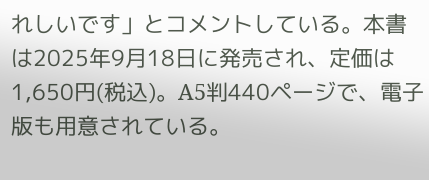れしいです」とコメントしている。本書は2025年9月18日に発売され、定価は1,650円(税込)。A5判440ページで、電子版も用意されている。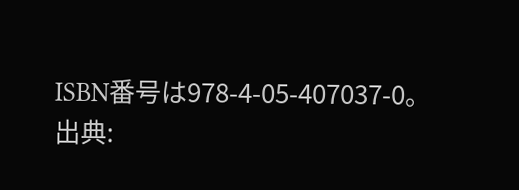ISBN番号は978-4-05-407037-0。
出典: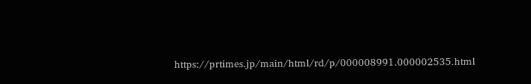https://prtimes.jp/main/html/rd/p/000008991.000002535.html